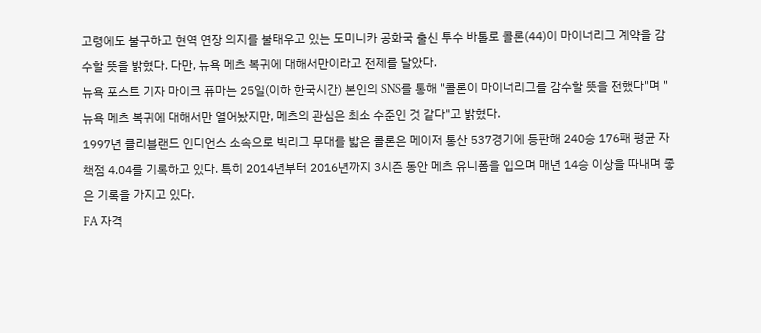고령에도 불구하고 현역 연장 의지를 불태우고 있는 도미니카 공화국 출신 투수 바톨로 콜론(44)이 마이너리그 계약을 감수할 뜻을 밝혔다. 다만, 뉴욕 메츠 복귀에 대해서만이라고 전제를 달았다.
뉴욕 포스트 기자 마이크 퓨마는 25일(이하 한국시간) 본인의 SNS를 통해 "콜론이 마이너리그를 감수할 뜻을 전했다"며 "뉴욕 메츠 복귀에 대해서만 열어놨지만, 메츠의 관심은 최소 수준인 것 같다"고 밝혔다.
1997년 클리블랜드 인디언스 소속으로 빅리그 무대를 밟은 콜론은 메이저 통산 537경기에 등판해 240승 176패 평균 자책점 4.04를 기록하고 있다. 특히 2014년부터 2016년까지 3시즌 동안 메츠 유니폼을 입으며 매년 14승 이상을 따내며 좋은 기록을 가지고 있다.
FA 자격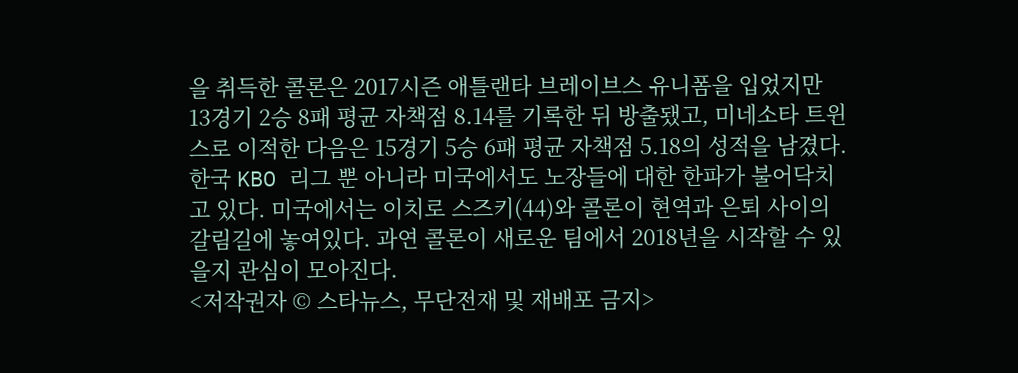을 취득한 콜론은 2017시즌 애틀랜타 브레이브스 유니폼을 입었지만 13경기 2승 8패 평균 자책점 8.14를 기록한 뒤 방출됐고, 미네소타 트윈스로 이적한 다음은 15경기 5승 6패 평균 자책점 5.18의 성적을 남겼다.
한국 KBO 리그 뿐 아니라 미국에서도 노장들에 대한 한파가 불어닥치고 있다. 미국에서는 이치로 스즈키(44)와 콜론이 현역과 은퇴 사이의 갈림길에 놓여있다. 과연 콜론이 새로운 팀에서 2018년을 시작할 수 있을지 관심이 모아진다.
<저작권자 © 스타뉴스, 무단전재 및 재배포 금지>